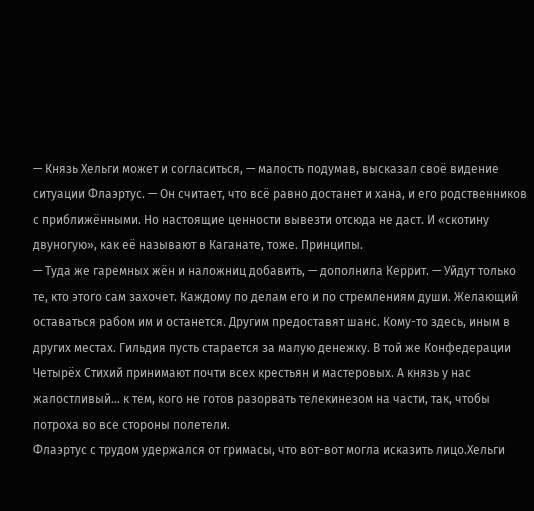— Князь Хельги может и согласиться, — малость подумав, высказал своё видение ситуации Флаэртус. — Он считает, что всё равно достанет и хана, и его родственников с приближёнными. Но настоящие ценности вывезти отсюда не даст. И «скотину двуногую», как её называют в Каганате, тоже. Принципы.
— Туда же гаремных жён и наложниц добавить, — дополнила Керрит. — Уйдут только те, кто этого сам захочет. Каждому по делам его и по стремлениям души. Желающий оставаться рабом им и останется. Другим предоставят шанс. Кому-то здесь, иным в других местах. Гильдия пусть старается за малую денежку. В той же Конфедерации Четырёх Стихий принимают почти всех крестьян и мастеровых. А князь у нас жалостливый… к тем, кого не готов разорвать телекинезом на части, так, чтобы потроха во все стороны полетели.
Флаэртус с трудом удержался от гримасы, что вот-вот могла исказить лицо.Хельги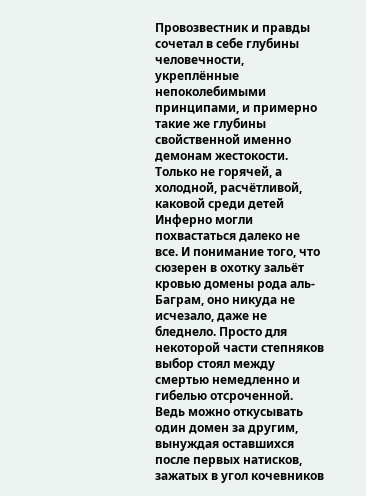Провозвестник и правды сочетал в себе глубины человечности, укреплённые непоколебимыми принципами, и примерно такие же глубины свойственной именно демонам жестокости. Только не горячей, а холодной, расчётливой, каковой среди детей Инферно могли похвастаться далеко не все. И понимание того, что сюзерен в охотку зальёт кровью домены рода аль-Баграм, оно никуда не исчезало, даже не бледнело. Просто для некоторой части степняков выбор стоял между смертью немедленно и гибелью отсроченной. Ведь можно откусывать один домен за другим, вынуждая оставшихся после первых натисков, зажатых в угол кочевников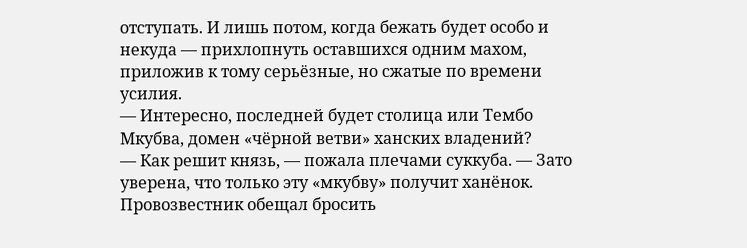отступать. И лишь потом, когда бежать будет особо и некуда — прихлопнуть оставшихся одним махом, приложив к тому серьёзные, но сжатые по времени усилия.
— Интересно, последней будет столица или Тембо Мкубва, домен «чёрной ветви» ханских владений?
— Как решит князь, — пожала плечами суккуба. — Зато уверена, что только эту «мкубву» получит ханёнок. Провозвестник обещал бросить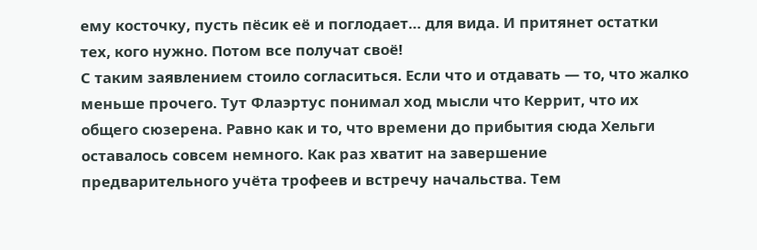ему косточку, пусть пёсик её и поглодает… для вида. И притянет остатки тех, кого нужно. Потом все получат своё!
С таким заявлением стоило согласиться. Если что и отдавать — то, что жалко меньше прочего. Тут Флаэртус понимал ход мысли что Керрит, что их общего сюзерена. Равно как и то, что времени до прибытия сюда Хельги оставалось совсем немного. Как раз хватит на завершение предварительного учёта трофеев и встречу начальства. Тем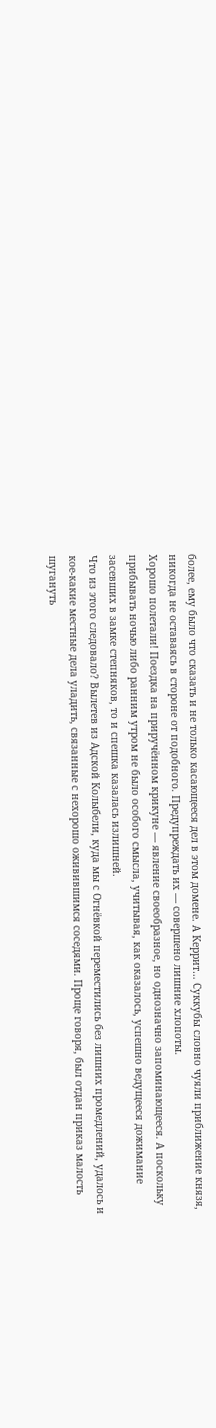более, ему было что сказать и не только касающееся дел в этом домене. А Керрит… Суккубы словно чуяли приближение князя, никогда не оставаясь в стороне от подобного. Предупреждать их — совершено лишние хлопоты.
Хорошо полетали! Поездка на приручённом крикуне — явление своеобразное, но однозначно запоминающееся. А поскольку прибывать ночью либо ранним утром не было особого смысла, учитывая, как оказалось, успешно ведущееся дожимание засевших в замке степняков, то и спешка казалась излишней.
Что из этого следовало? Вылетев из Адской Колыбели, куда мы с Огнёвкой переместились без лишних промедлений, удалось и кое-какие местные дела уладить, связанные с нехорошо оживившимся соседями. Проще говоря, был отдан приказ малость шугануть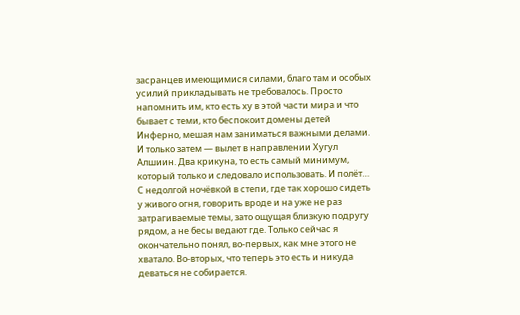засранцев имеющимися силами, благо там и особых усилий прикладывать не требовалось. Просто напомнить им, кто есть ху в этой части мира и что бывает с теми, кто беспокоит домены детей Инферно, мешая нам заниматься важными делами. И только затем — вылет в направлении Хугул Алшиин. Два крикуна, то есть самый минимум, который только и следовало использовать. И полёт… С недолгой ночёвкой в степи, где так хорошо сидеть у живого огня, говорить вроде и на уже не раз затрагиваемые темы, зато ощущая близкую подругу рядом, а не бесы ведают где. Только сейчас я окончательно понял, во-первых, как мне этого не хватало. Во-вторых, что теперь это есть и никуда деваться не собирается.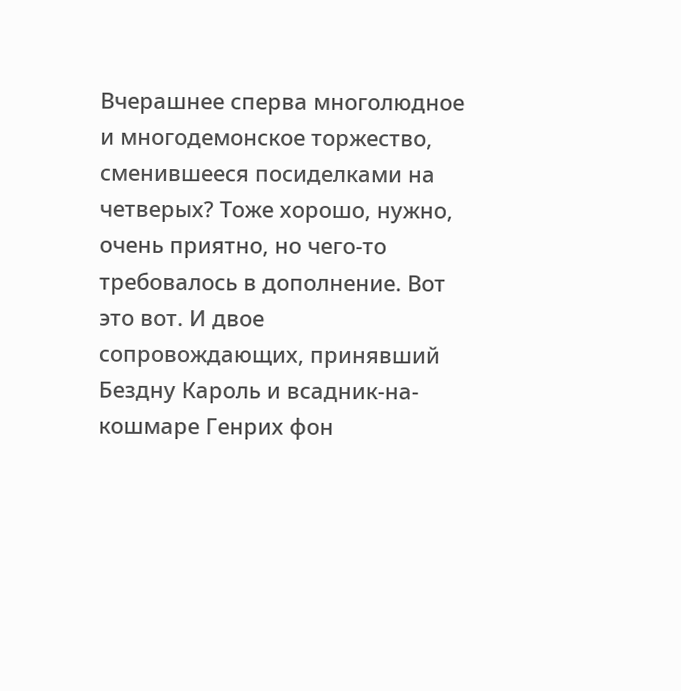Вчерашнее сперва многолюдное и многодемонское торжество, сменившееся посиделками на четверых? Тоже хорошо, нужно, очень приятно, но чего-то требовалось в дополнение. Вот это вот. И двое сопровождающих, принявший Бездну Кароль и всадник-на-кошмаре Генрих фон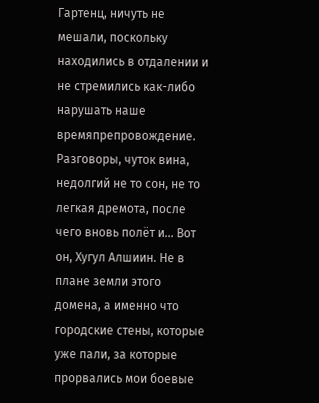Гартенц, ничуть не мешали, поскольку находились в отдалении и не стремились как-либо нарушать наше времяпрепровождение.
Разговоры, чуток вина, недолгий не то сон, не то легкая дремота, после чего вновь полёт и… Вот он, Хугул Алшиин. Не в плане земли этого домена, а именно что городские стены, которые уже пали, за которые прорвались мои боевые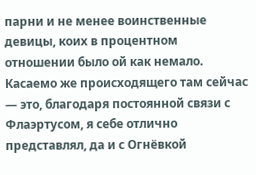парни и не менее воинственные девицы, коих в процентном отношении было ой как немало. Касаемо же происходящего там сейчас — это, благодаря постоянной связи с Флаэртусом, я себе отлично представлял, да и с Огнёвкой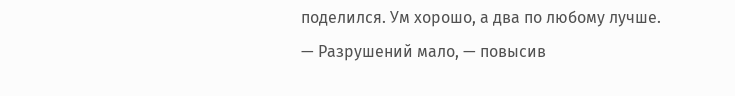поделился. Ум хорошо, а два по любому лучше.
— Разрушений мало, — повысив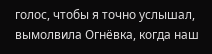голос, чтобы я точно услышал, вымолвила Огнёвка, когда наш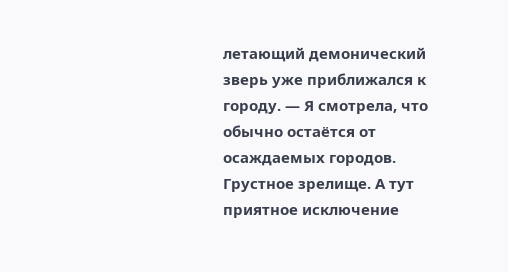летающий демонический зверь уже приближался к городу. — Я смотрела, что обычно остаётся от осаждаемых городов. Грустное зрелище. А тут приятное исключение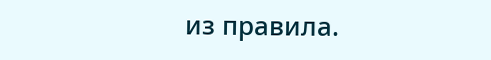из правила.